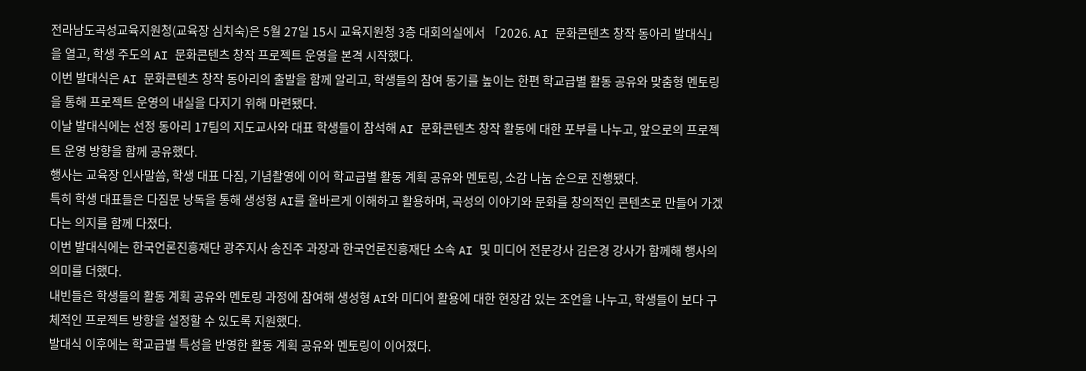전라남도곡성교육지원청(교육장 심치숙)은 5월 27일 15시 교육지원청 3층 대회의실에서 「2026. AI 문화콘텐츠 창작 동아리 발대식」을 열고, 학생 주도의 AI 문화콘텐츠 창작 프로젝트 운영을 본격 시작했다.
이번 발대식은 AI 문화콘텐츠 창작 동아리의 출발을 함께 알리고, 학생들의 참여 동기를 높이는 한편 학교급별 활동 공유와 맞춤형 멘토링을 통해 프로젝트 운영의 내실을 다지기 위해 마련됐다.
이날 발대식에는 선정 동아리 17팀의 지도교사와 대표 학생들이 참석해 AI 문화콘텐츠 창작 활동에 대한 포부를 나누고, 앞으로의 프로젝트 운영 방향을 함께 공유했다.
행사는 교육장 인사말씀, 학생 대표 다짐, 기념촬영에 이어 학교급별 활동 계획 공유와 멘토링, 소감 나눔 순으로 진행됐다.
특히 학생 대표들은 다짐문 낭독을 통해 생성형 AI를 올바르게 이해하고 활용하며, 곡성의 이야기와 문화를 창의적인 콘텐츠로 만들어 가겠다는 의지를 함께 다졌다.
이번 발대식에는 한국언론진흥재단 광주지사 송진주 과장과 한국언론진흥재단 소속 AI 및 미디어 전문강사 김은경 강사가 함께해 행사의 의미를 더했다.
내빈들은 학생들의 활동 계획 공유와 멘토링 과정에 참여해 생성형 AI와 미디어 활용에 대한 현장감 있는 조언을 나누고, 학생들이 보다 구체적인 프로젝트 방향을 설정할 수 있도록 지원했다.
발대식 이후에는 학교급별 특성을 반영한 활동 계획 공유와 멘토링이 이어졌다.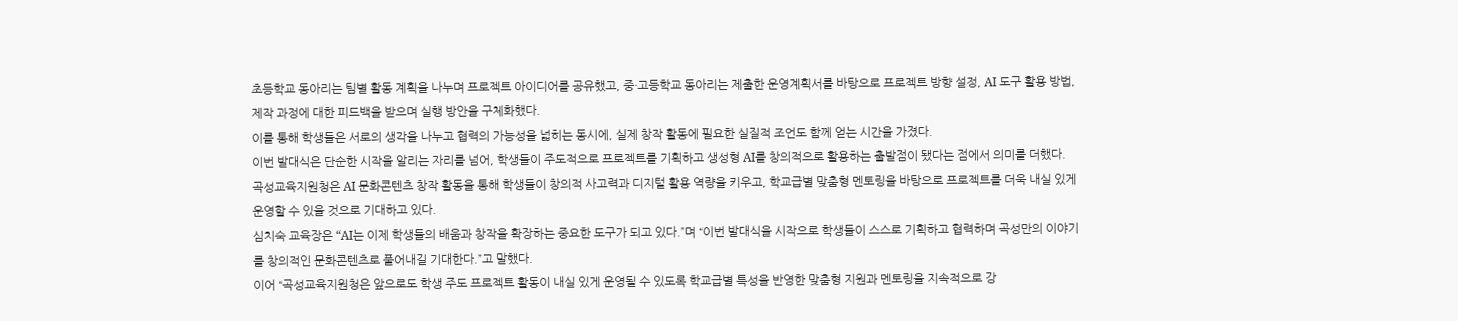초등학교 동아리는 팀별 활동 계획을 나누며 프로젝트 아이디어를 공유했고, 중·고등학교 동아리는 제출한 운영계획서를 바탕으로 프로젝트 방향 설정, AI 도구 활용 방법, 제작 과정에 대한 피드백을 받으며 실행 방안을 구체화했다.
이를 통해 학생들은 서로의 생각을 나누고 협력의 가능성을 넓히는 동시에, 실제 창작 활동에 필요한 실질적 조언도 함께 얻는 시간을 가졌다.
이번 발대식은 단순한 시작을 알리는 자리를 넘어, 학생들이 주도적으로 프로젝트를 기획하고 생성형 AI를 창의적으로 활용하는 출발점이 됐다는 점에서 의미를 더했다.
곡성교육지원청은 AI 문화콘텐츠 창작 활동을 통해 학생들이 창의적 사고력과 디지털 활용 역량을 키우고, 학교급별 맞춤형 멘토링을 바탕으로 프로젝트를 더욱 내실 있게 운영할 수 있을 것으로 기대하고 있다.
심치숙 교육장은 “AI는 이제 학생들의 배움과 창작을 확장하는 중요한 도구가 되고 있다.”며 “이번 발대식을 시작으로 학생들이 스스로 기획하고 협력하며 곡성만의 이야기를 창의적인 문화콘텐츠로 풀어내길 기대한다.”고 말했다.
이어 “곡성교육지원청은 앞으로도 학생 주도 프로젝트 활동이 내실 있게 운영될 수 있도록 학교급별 특성을 반영한 맞춤형 지원과 멘토링을 지속적으로 강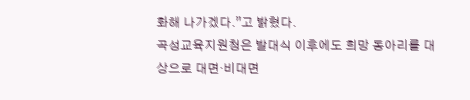화해 나가겠다.”고 밝혔다.
곡성교육지원청은 발대식 이후에도 희망 동아리를 대상으로 대면·비대면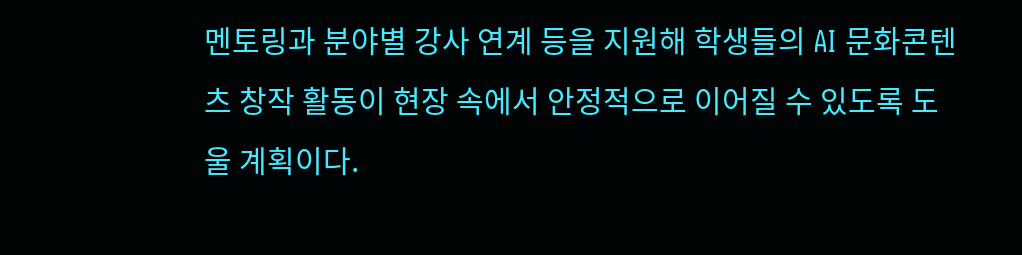멘토링과 분야별 강사 연계 등을 지원해 학생들의 AI 문화콘텐츠 창작 활동이 현장 속에서 안정적으로 이어질 수 있도록 도울 계획이다.